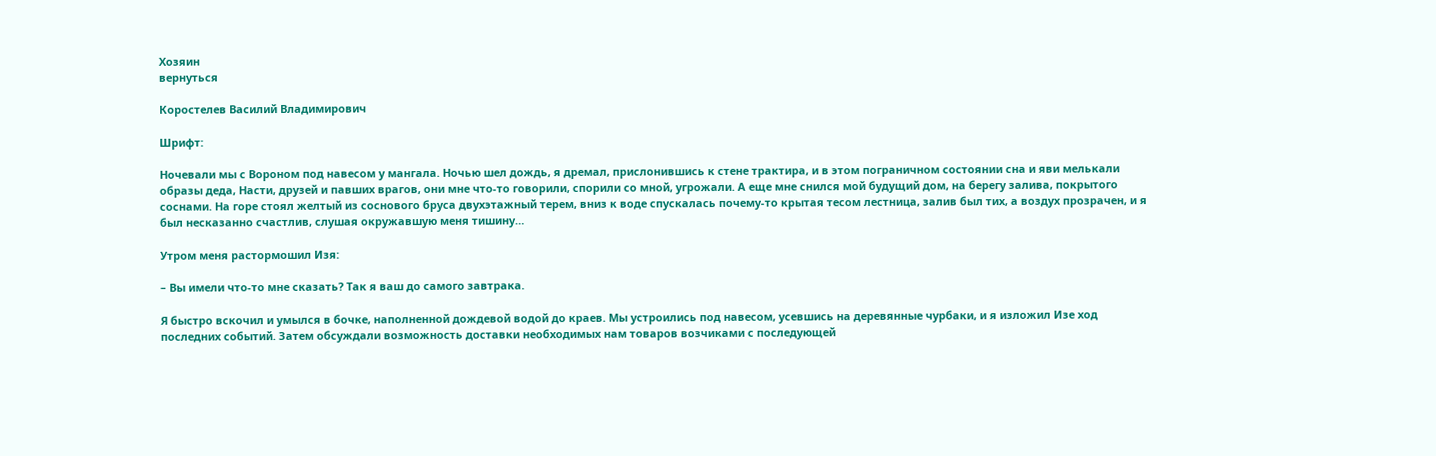Хозяин
вернуться

Коростелев Василий Владимирович

Шрифт:

Ночевали мы с Вороном под навесом у мангала. Ночью шел дождь, я дремал, прислонившись к стене трактира, и в этом пограничном состоянии сна и яви мелькали образы деда, Насти, друзей и павших врагов, они мне что-то говорили, спорили со мной, угрожали. А еще мне снился мой будущий дом, на берегу залива, покрытого соснами. На горе стоял желтый из соснового бруса двухэтажный терем, вниз к воде спускалась почему-то крытая тесом лестница, залив был тих, а воздух прозрачен, и я был несказанно счастлив, слушая окружавшую меня тишину…

Утром меня растормошил Изя:

– Вы имели что-то мне сказать? Так я ваш до самого завтрака.

Я быстро вскочил и умылся в бочке, наполненной дождевой водой до краев. Мы устроились под навесом, усевшись на деревянные чурбаки, и я изложил Изе ход последних событий. Затем обсуждали возможность доставки необходимых нам товаров возчиками с последующей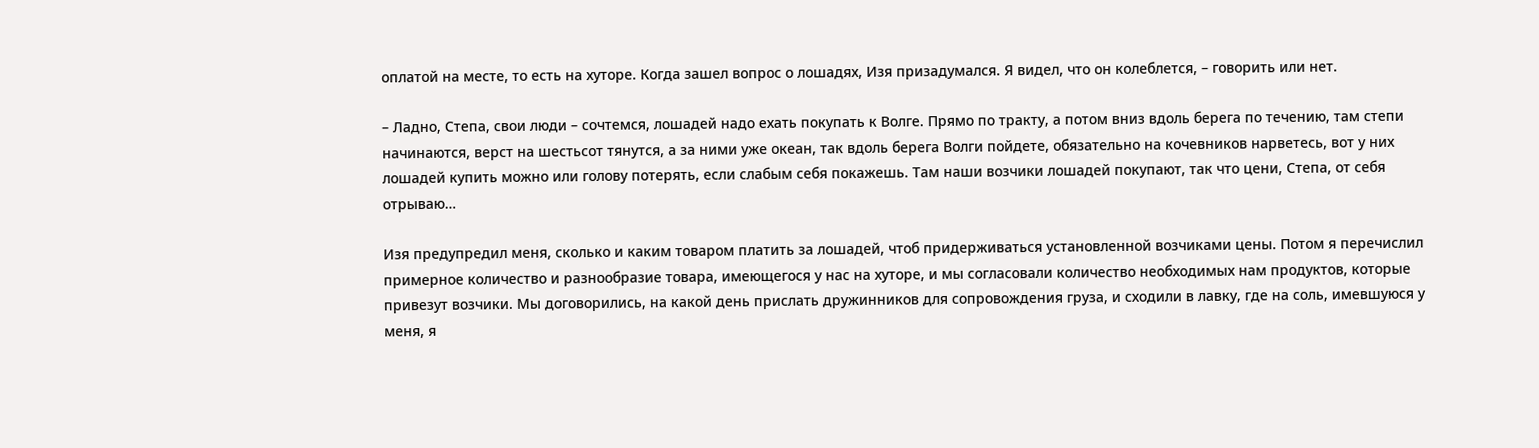оплатой на месте, то есть на хуторе. Когда зашел вопрос о лошадях, Изя призадумался. Я видел, что он колеблется, – говорить или нет.

– Ладно, Степа, свои люди – сочтемся, лошадей надо ехать покупать к Волге. Прямо по тракту, а потом вниз вдоль берега по течению, там степи начинаются, верст на шестьсот тянутся, а за ними уже океан, так вдоль берега Волги пойдете, обязательно на кочевников нарветесь, вот у них лошадей купить можно или голову потерять, если слабым себя покажешь. Там наши возчики лошадей покупают, так что цени, Степа, от себя отрываю…

Изя предупредил меня, сколько и каким товаром платить за лошадей, чтоб придерживаться установленной возчиками цены. Потом я перечислил примерное количество и разнообразие товара, имеющегося у нас на хуторе, и мы согласовали количество необходимых нам продуктов, которые привезут возчики. Мы договорились, на какой день прислать дружинников для сопровождения груза, и сходили в лавку, где на соль, имевшуюся у меня, я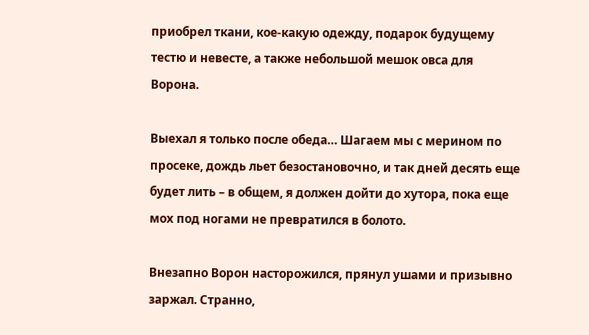приобрел ткани, кое-какую одежду, подарок будущему тестю и невесте, а также небольшой мешок овса для Ворона.

Выехал я только после обеда… Шагаем мы с мерином по просеке, дождь льет безостановочно, и так дней десять еще будет лить – в общем, я должен дойти до хутора, пока еще мох под ногами не превратился в болото.

Внезапно Ворон насторожился, прянул ушами и призывно заржал. Странно,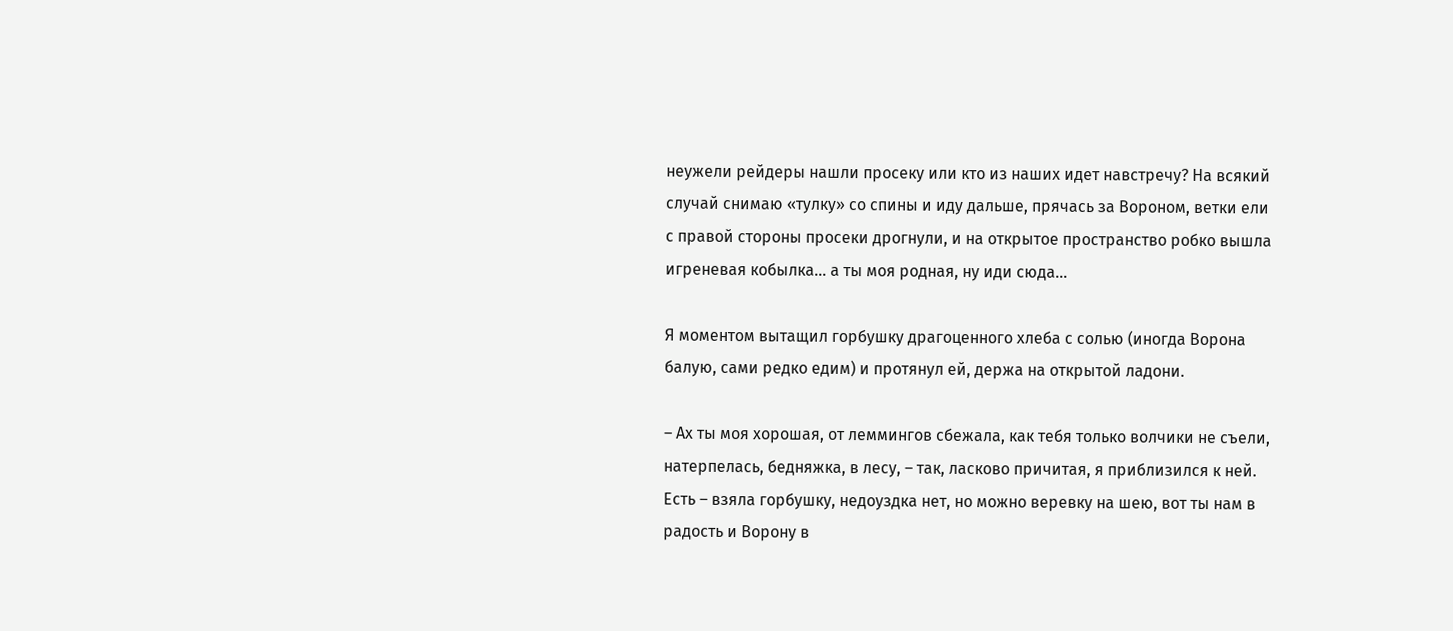неужели рейдеры нашли просеку или кто из наших идет навстречу? На всякий случай снимаю «тулку» со спины и иду дальше, прячась за Вороном, ветки ели с правой стороны просеки дрогнули, и на открытое пространство робко вышла игреневая кобылка… а ты моя родная, ну иди сюда…

Я моментом вытащил горбушку драгоценного хлеба с солью (иногда Ворона балую, сами редко едим) и протянул ей, держа на открытой ладони.

– Ах ты моя хорошая, от леммингов сбежала, как тебя только волчики не съели, натерпелась, бедняжка, в лесу, – так, ласково причитая, я приблизился к ней. Есть – взяла горбушку, недоуздка нет, но можно веревку на шею, вот ты нам в радость и Ворону в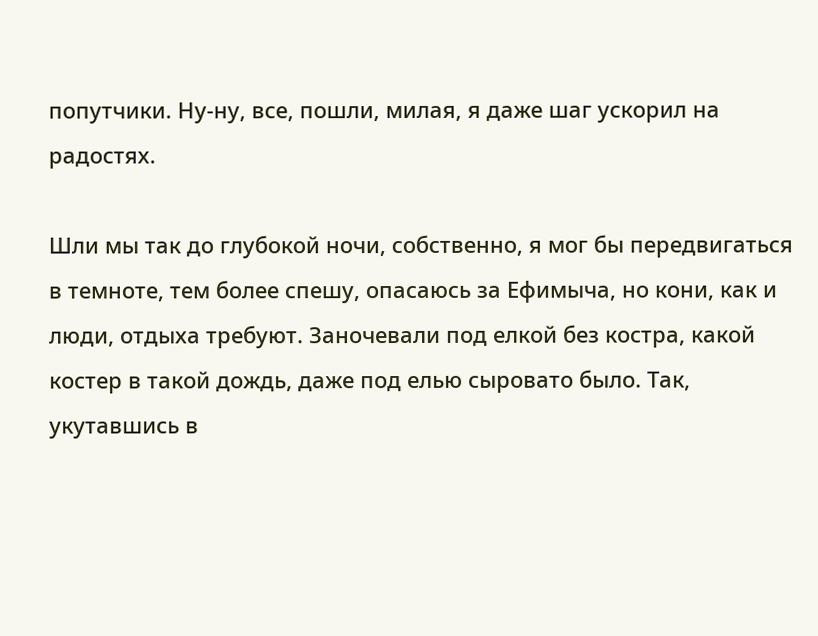попутчики. Ну-ну, все, пошли, милая, я даже шаг ускорил на радостях.

Шли мы так до глубокой ночи, собственно, я мог бы передвигаться в темноте, тем более спешу, опасаюсь за Ефимыча, но кони, как и люди, отдыха требуют. Заночевали под елкой без костра, какой костер в такой дождь, даже под елью сыровато было. Так, укутавшись в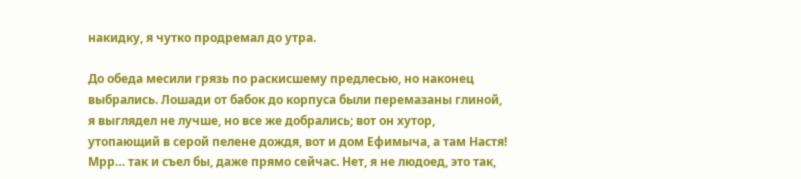накидку, я чутко продремал до утра.

До обеда месили грязь по раскисшему предлесью, но наконец выбрались. Лошади от бабок до корпуса были перемазаны глиной, я выглядел не лучше, но все же добрались; вот он хутор, утопающий в серой пелене дождя, вот и дом Ефимыча, а там Настя! Мрр… так и съел бы, даже прямо сейчас. Нет, я не людоед, это так,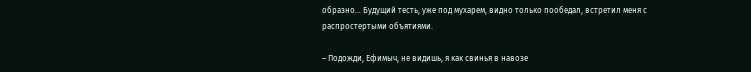образно… Будущий тесть, уже под мухарем, видно только пообедал, встретил меня с распростертыми объятиями.

– Подожди, Ефимыч, не видишь, я как свинья в навозе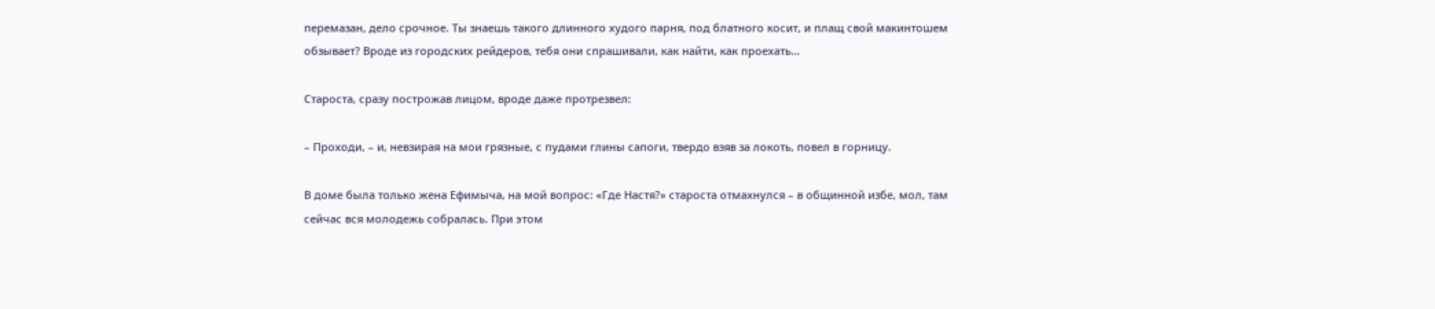перемазан, дело срочное. Ты знаешь такого длинного худого парня, под блатного косит, и плащ свой макинтошем обзывает? Вроде из городских рейдеров, тебя они спрашивали, как найти, как проехать…

Староста, сразу построжав лицом, вроде даже протрезвел:

– Проходи, – и, невзирая на мои грязные, с пудами глины сапоги, твердо взяв за локоть, повел в горницу.

В доме была только жена Ефимыча, на мой вопрос: «Где Настя?» староста отмахнулся – в общинной избе, мол, там сейчас вся молодежь собралась. При этом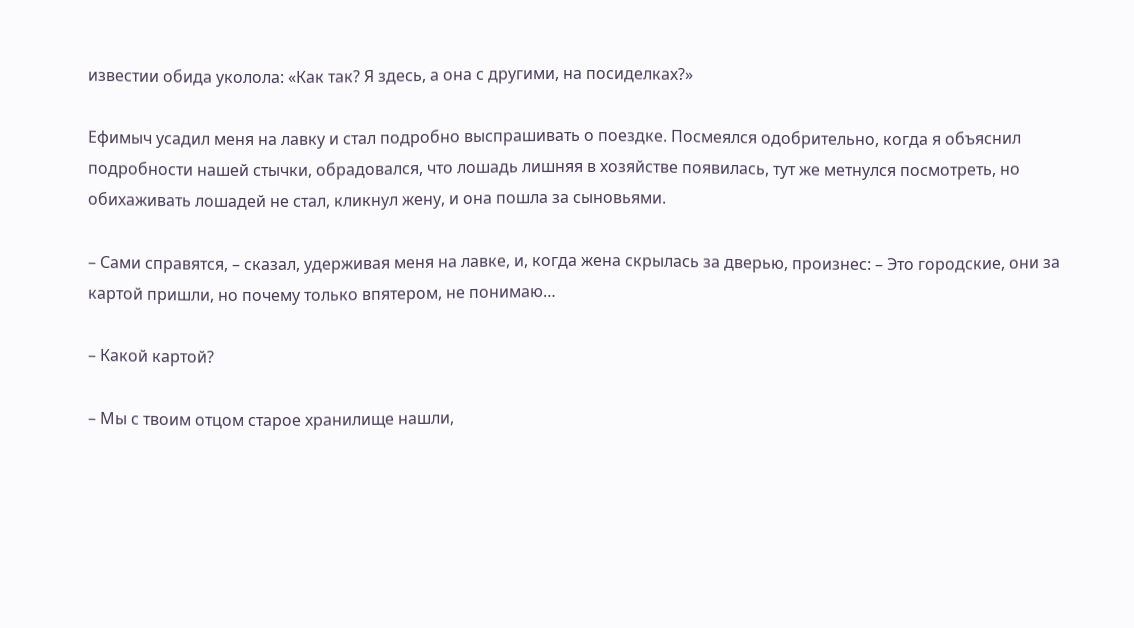известии обида уколола: «Как так? Я здесь, а она с другими, на посиделках?»

Ефимыч усадил меня на лавку и стал подробно выспрашивать о поездке. Посмеялся одобрительно, когда я объяснил подробности нашей стычки, обрадовался, что лошадь лишняя в хозяйстве появилась, тут же метнулся посмотреть, но обихаживать лошадей не стал, кликнул жену, и она пошла за сыновьями.

– Сами справятся, – сказал, удерживая меня на лавке, и, когда жена скрылась за дверью, произнес: – Это городские, они за картой пришли, но почему только впятером, не понимаю…

– Какой картой?

– Мы с твоим отцом старое хранилище нашли,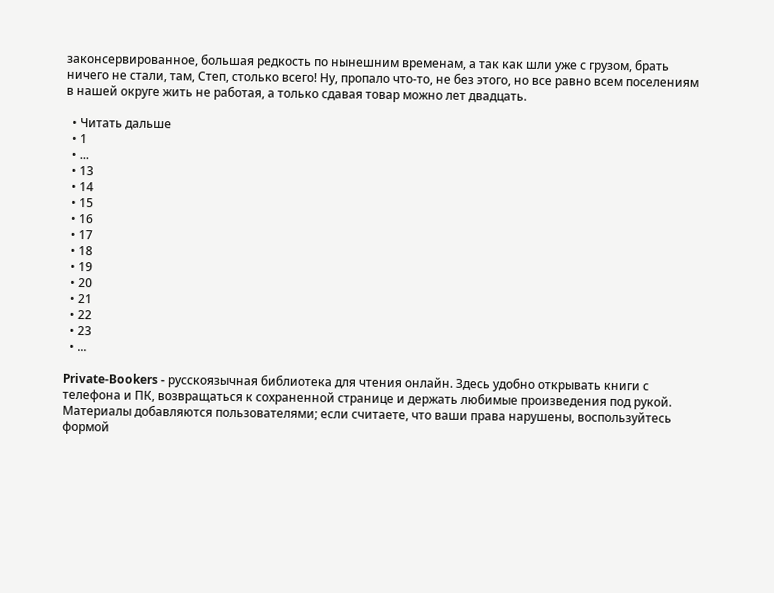законсервированное, большая редкость по нынешним временам, а так как шли уже с грузом, брать ничего не стали, там, Степ, столько всего! Ну, пропало что-то, не без этого, но все равно всем поселениям в нашей округе жить не работая, а только сдавая товар можно лет двадцать.

  • Читать дальше
  • 1
  • ...
  • 13
  • 14
  • 15
  • 16
  • 17
  • 18
  • 19
  • 20
  • 21
  • 22
  • 23
  • ...

Private-Bookers - русскоязычная библиотека для чтения онлайн. Здесь удобно открывать книги с телефона и ПК, возвращаться к сохраненной странице и держать любимые произведения под рукой. Материалы добавляются пользователями; если считаете, что ваши права нарушены, воспользуйтесь формой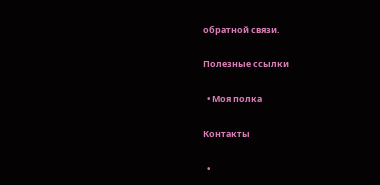обратной связи.

Полезные ссылки

  • Моя полка

Контакты

  •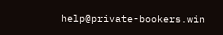help@private-bookers.win